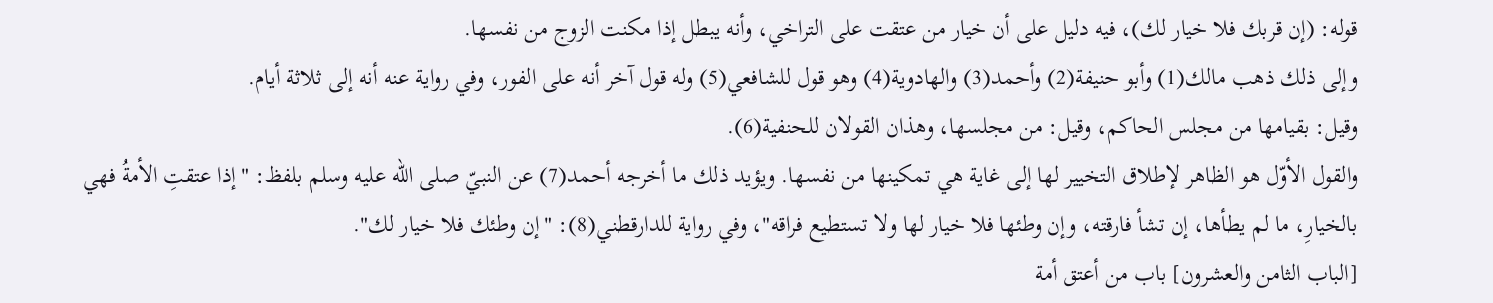قوله: (إن قربك فلا خيار لك)، فيه دليل على أن خيار من عتقت على التراخي، وأنه يبطل إذا مكنت الزوج من نفسها.
وإلى ذلك ذهب مالك(1) وأبو حنيفة(2) وأحمد(3) والهادوية(4) وهو قول للشافعي(5) وله قول آخر أنه على الفور، وفي رواية عنه أنه إلى ثلاثة أيام.
وقيل: بقيامها من مجلس الحاكم، وقيل: من مجلسها، وهذان القولان للحنفية(6).
والقول الأوّل هو الظاهر لإطلاق التخيير لها إلى غاية هي تمكينها من نفسها. ويؤيد ذلك ما أخرجه أحمد(7) عن النبيّ صلى الله عليه وسلم بلفظ: "إذا عتقتِ الأمةُ فهي بالخيارِ، ما لم يطأها، إن تشأ فارقته، وإن وطئها فلا خيار لها ولا تستطيع فراقه"، وفي رواية للدارقطني(8): "إن وطئك فلا خيار لك".
[الباب الثامن والعشرون] باب من أعتق أمة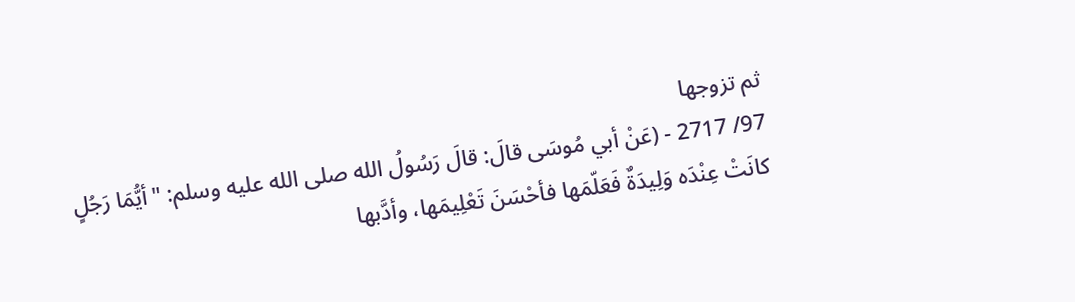ثم تزوجها
97/ 2717 - (عَنْ أبي مُوسَى قالَ: قالَ رَسُولُ الله صلى الله عليه وسلم: "أيُّمَا رَجُلٍ كانَتْ عِنْدَه وَلِيدَةٌ فَعَلّمَها فأحْسَنَ تَعْلِيمَها، وأدَّبها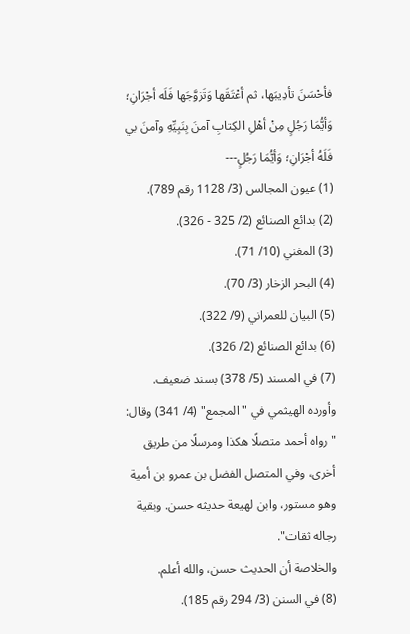فأحْسَنَ تأدِيبَها، ثم أعْتَقَها وَتَزوَّجَها فَلَه أجْرَانِ؛ وَأيُّمَا رَجُلٍ مِنْ أهْلِ الكِتابِ آمنَ بِنَبِيِّهِ وآمنَ بي فَلَهُ أجْرَانِ؛ وَأيُّمَا رَجُلٍ---
(1) عيون المجالس (3/ 1128 رقم 789).
(2) بدائع الصنائع (2/ 325 - 326).
(3) المغني (10/ 71).
(4) البحر الزخار (3/ 70).
(5) البيان للعمراني (9/ 322).
(6) بدائع الصنائع (2/ 326).
(7) في المسند (5/ 378) بسند ضعيف.
وأورده الهيثمي في "المجمع" (4/ 341) وقال: "رواه أحمد متصلًا هكذا ومرسلًا من طريق أخرى، وفي المتصل الفضل بن عمرو بن أمية وهو مستور، وابن لهيعة حديثه حسن. وبقية رجاله ثقات".
والخلاصة أن الحديث حسن، والله أعلم.
(8) في السنن (3/ 294 رقم 185).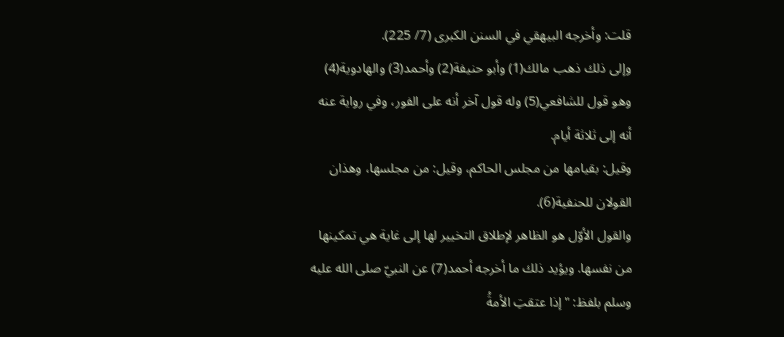قلت: وأخرجه البيهقي في السنن الكبرى (7/ 225).
وإلى ذلك ذهب مالك(1) وأبو حنيفة(2) وأحمد(3) والهادوية(4) وهو قول للشافعي(5) وله قول آخر أنه على الفور، وفي رواية عنه أنه إلى ثلاثة أيام.
وقيل: بقيامها من مجلس الحاكم، وقيل: من مجلسها، وهذان القولان للحنفية(6).
والقول الأوّل هو الظاهر لإطلاق التخيير لها إلى غاية هي تمكينها من نفسها. ويؤيد ذلك ما أخرجه أحمد(7) عن النبيّ صلى الله عليه وسلم بلفظ: "إذا عتقتِ الأمةُ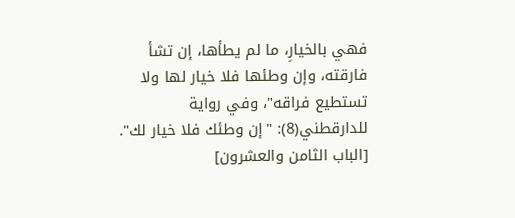فهي بالخيارِ، ما لم يطأها، إن تشأ فارقته، وإن وطئها فلا خيار لها ولا تستطيع فراقه"، وفي رواية للدارقطني(8): "إن وطئك فلا خيار لك".
[الباب الثامن والعشرون]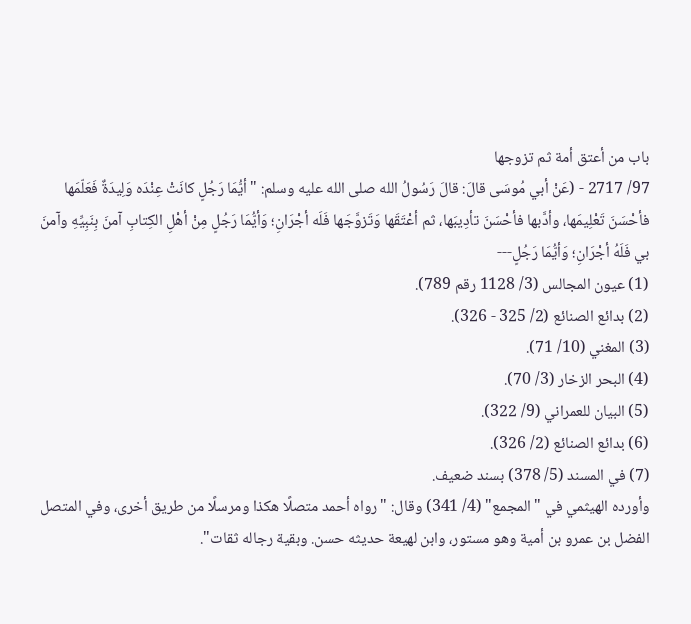باب من أعتق أمة ثم تزوجها
97/ 2717 - (عَنْ أبي مُوسَى قالَ: قالَ رَسُولُ الله صلى الله عليه وسلم: "أيُّمَا رَجُلٍ كانَتْ عِنْدَه وَلِيدَةٌ فَعَلّمَها فأحْسَنَ تَعْلِيمَها، وأدَّبها فأحْسَنَ تأدِيبَها، ثم أعْتَقَها وَتَزوَّجَها فَلَه أجْرَانِ؛ وَأيُّمَا رَجُلٍ مِنْ أهْلِ الكِتابِ آمنَ بِنَبِيِّهِ وآمنَ بي فَلَهُ أجْرَانِ؛ وَأيُّمَا رَجُلٍ---
(1) عيون المجالس (3/ 1128 رقم 789).
(2) بدائع الصنائع (2/ 325 - 326).
(3) المغني (10/ 71).
(4) البحر الزخار (3/ 70).
(5) البيان للعمراني (9/ 322).
(6) بدائع الصنائع (2/ 326).
(7) في المسند (5/ 378) بسند ضعيف.
وأورده الهيثمي في "المجمع" (4/ 341) وقال: "رواه أحمد متصلًا هكذا ومرسلًا من طريق أخرى، وفي المتصل الفضل بن عمرو بن أمية وهو مستور، وابن لهيعة حديثه حسن. وبقية رجاله ثقات".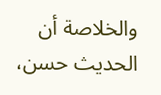والخلاصة أن الحديث حسن،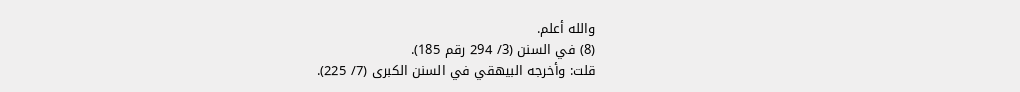والله أعلم.
(8) في السنن (3/ 294 رقم 185).
قلت: وأخرجه البيهقي في السنن الكبرى (7/ 225).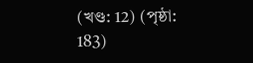(খণ্ড: 12) (পৃষ্ঠা: 183)